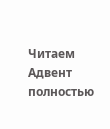Читаем Адвент полностью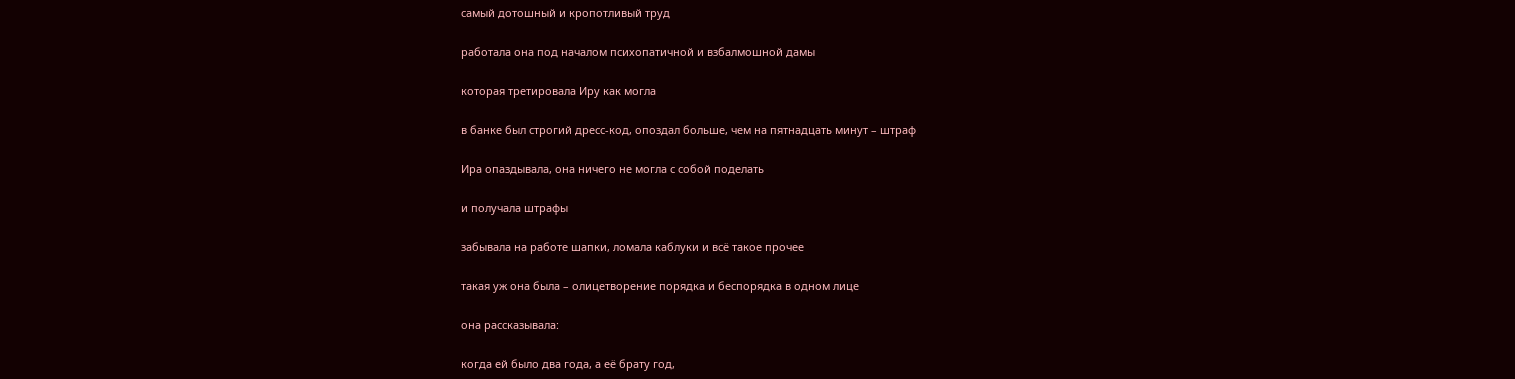самый дотошный и кропотливый труд

работала она под началом психопатичной и взбалмошной дамы

которая третировала Иру как могла

в банке был строгий дресс-код, опоздал больше, чем на пятнадцать минут – штраф

Ира опаздывала, она ничего не могла с собой поделать

и получала штрафы

забывала на работе шапки, ломала каблуки и всё такое прочее

такая уж она была – олицетворение порядка и беспорядка в одном лице

она рассказывала:

когда ей было два года, а её брату год,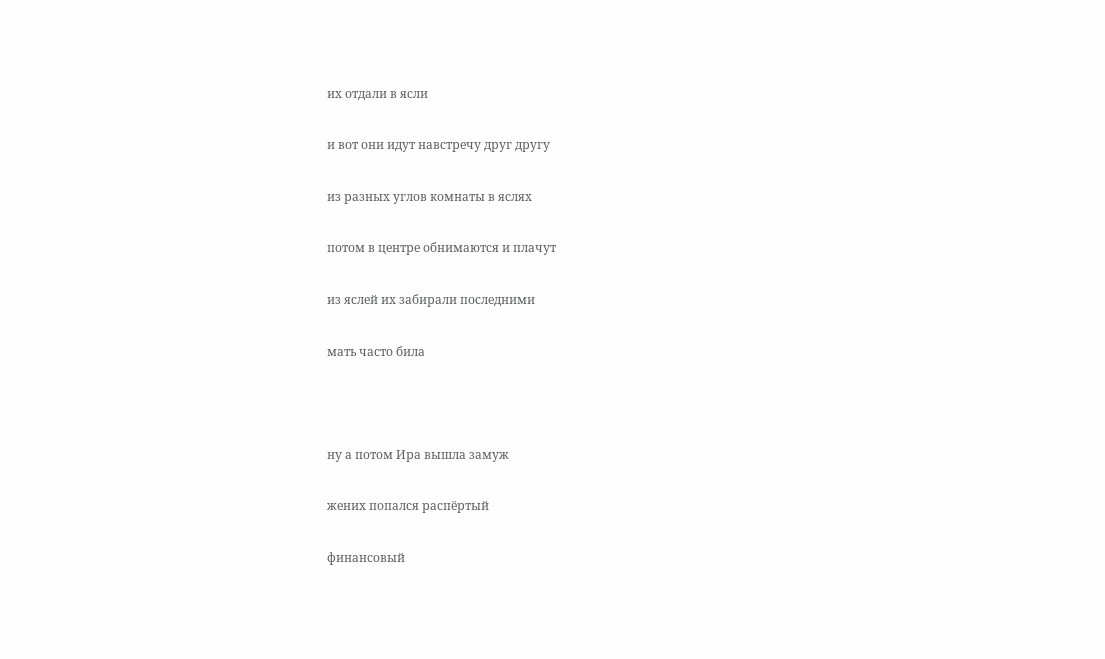их отдали в ясли

и вот они идут навстречу друг другу

из разных углов комнаты в яслях

потом в центре обнимаются и плачут

из яслей их забирали последними

мать часто била



ну а потом Ира вышла замуж

жених попался распёртый

финансовый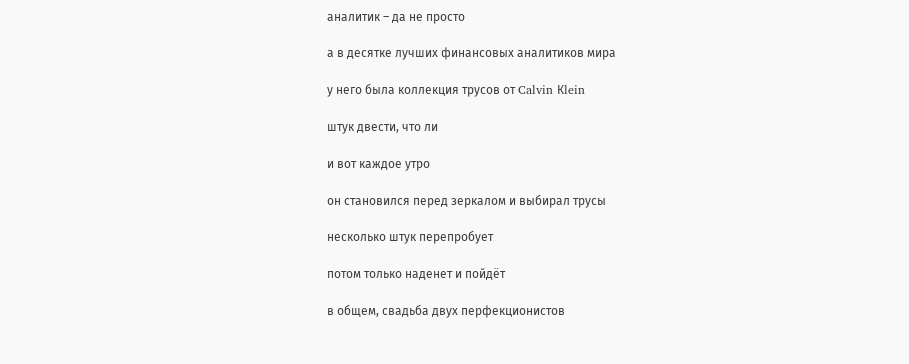аналитик – да не просто

а в десятке лучших финансовых аналитиков мира

у него была коллекция трусов от Calvin Кlein

штук двести, что ли

и вот каждое утро

он становился перед зеркалом и выбирал трусы

несколько штук перепробует

потом только наденет и пойдёт

в общем, свадьба двух перфекционистов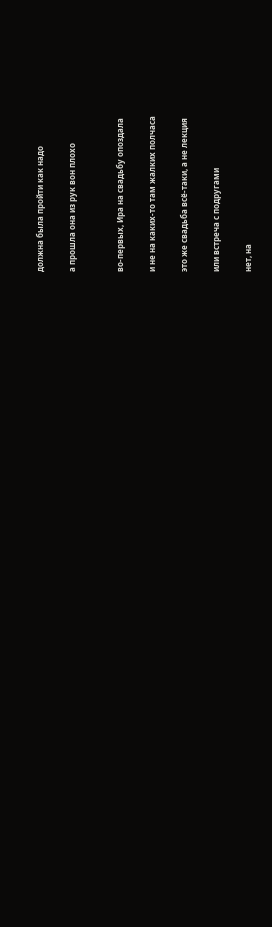должна была пройти как надо

а прошла она из рук вон плохо


во-первых, Ира на свадьбу опоздала

и не на каких-то там жалких полчаса

это же свадьба всё-таки, а не лекция

или встреча с подругами

нет, на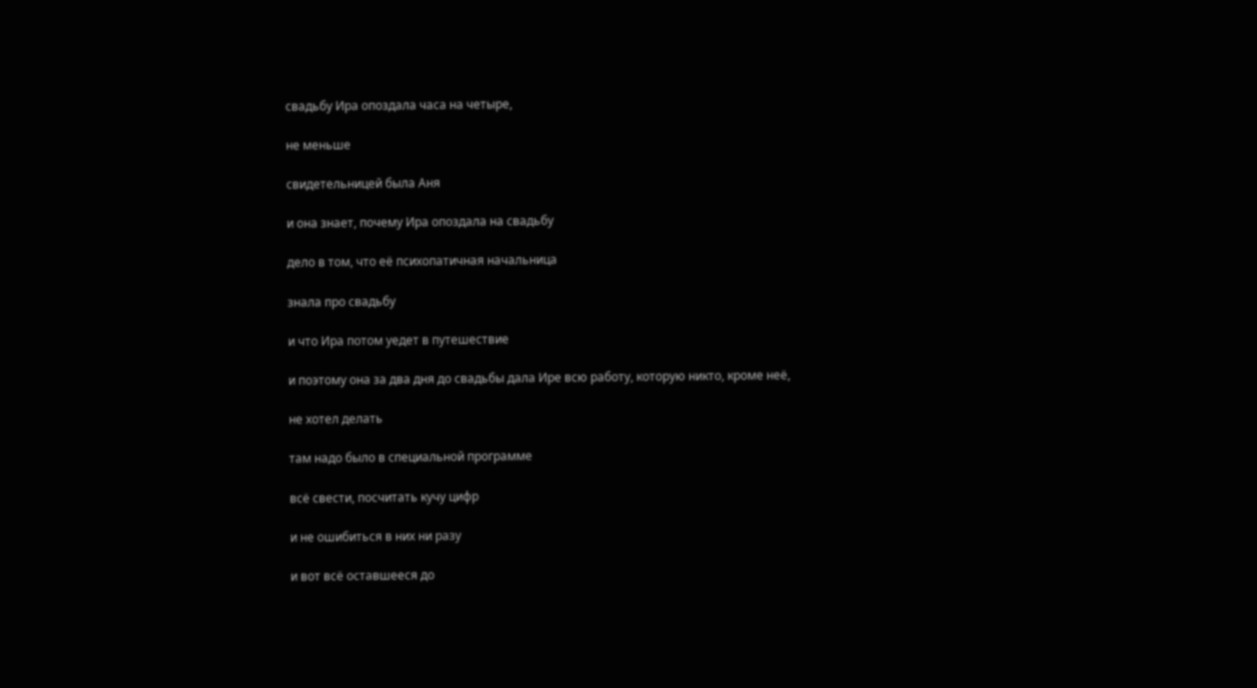свадьбу Ира опоздала часа на четыре,

не меньше

свидетельницей была Аня

и она знает, почему Ира опоздала на свадьбу

дело в том, что её психопатичная начальница

знала про свадьбу

и что Ира потом уедет в путешествие

и поэтому она за два дня до свадьбы дала Ире всю работу, которую никто, кроме неё,

не хотел делать

там надо было в специальной программе

всё свести, посчитать кучу цифр

и не ошибиться в них ни разу

и вот всё оставшееся до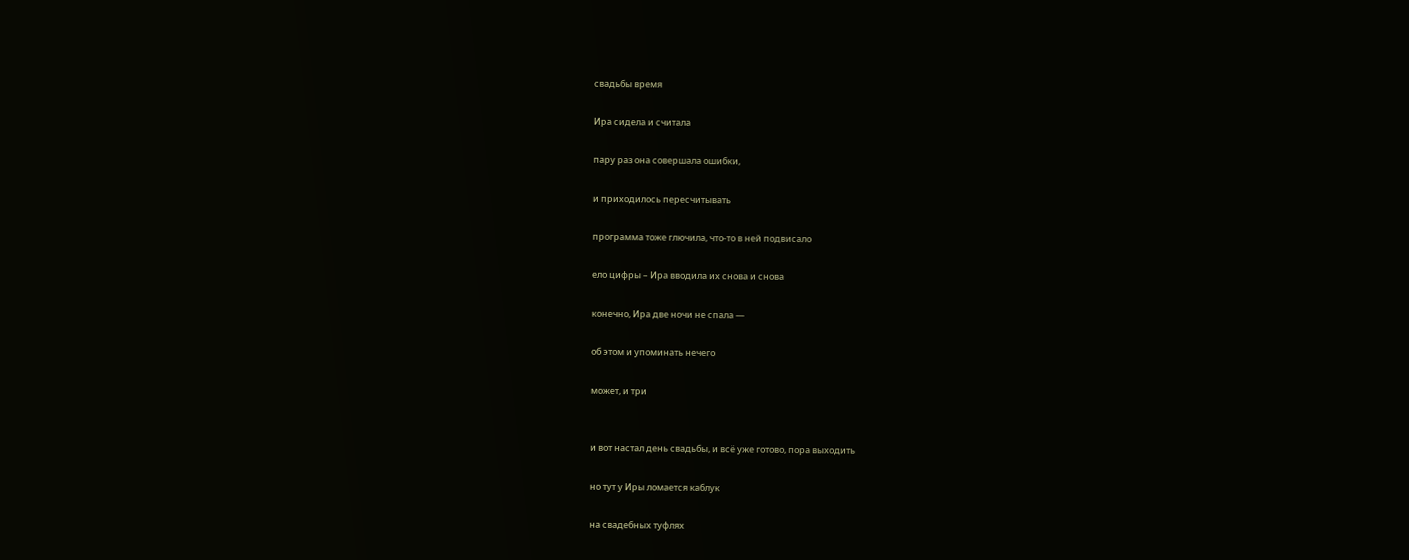свадьбы время

Ира сидела и считала

пару раз она совершала ошибки,

и приходилось пересчитывать

программа тоже глючила, что-то в ней подвисало

ело цифры – Ира вводила их снова и снова

конечно, Ира две ночи не спала —

об этом и упоминать нечего

может, и три


и вот настал день свадьбы, и всё уже готово, пора выходить

но тут у Иры ломается каблук

на свадебных туфлях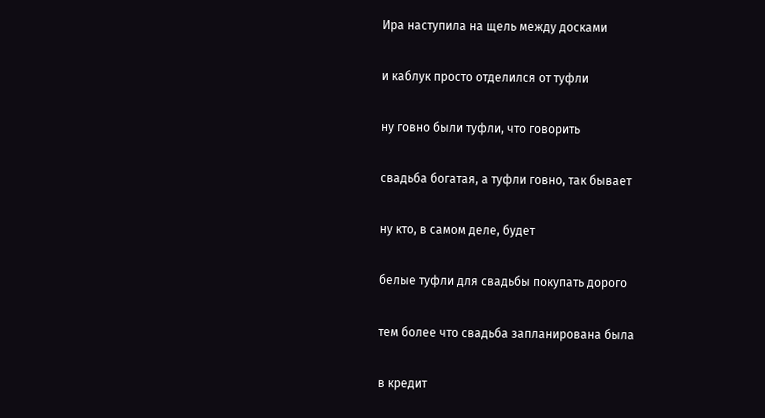Ира наступила на щель между досками

и каблук просто отделился от туфли

ну говно были туфли, что говорить

свадьба богатая, а туфли говно, так бывает

ну кто, в самом деле, будет

белые туфли для свадьбы покупать дорого

тем более что свадьба запланирована была

в кредит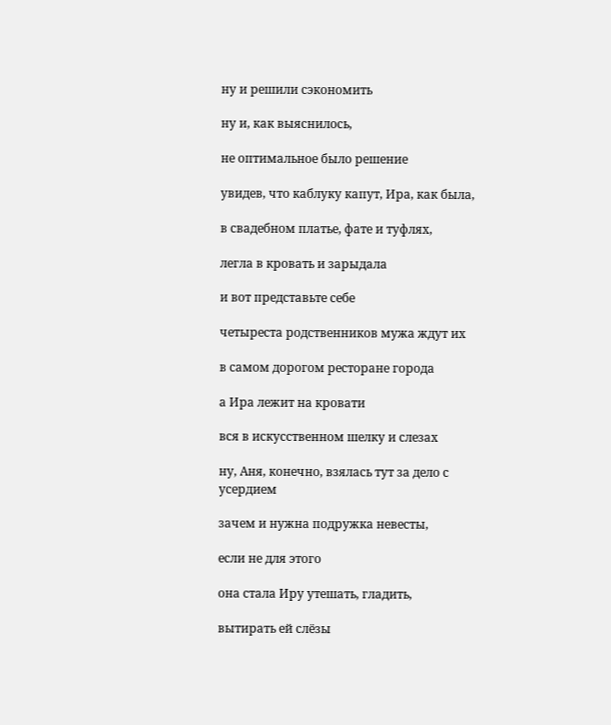ну и решили сэкономить

ну и, как выяснилось,

не оптимальное было решение

увидев, что каблуку капут, Ира, как была,

в свадебном платье, фате и туфлях,

легла в кровать и зарыдала

и вот представьте себе

четыреста родственников мужа ждут их

в самом дорогом ресторане города

а Ира лежит на кровати

вся в искусственном шелку и слезах

ну, Аня, конечно, взялась тут за дело с усердием

зачем и нужна подружка невесты,

если не для этого

она стала Иру утешать, гладить,

вытирать ей слёзы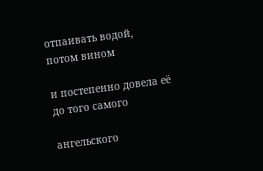отпаивать водой, потом вином

и постепенно довела её до того самого

ангельского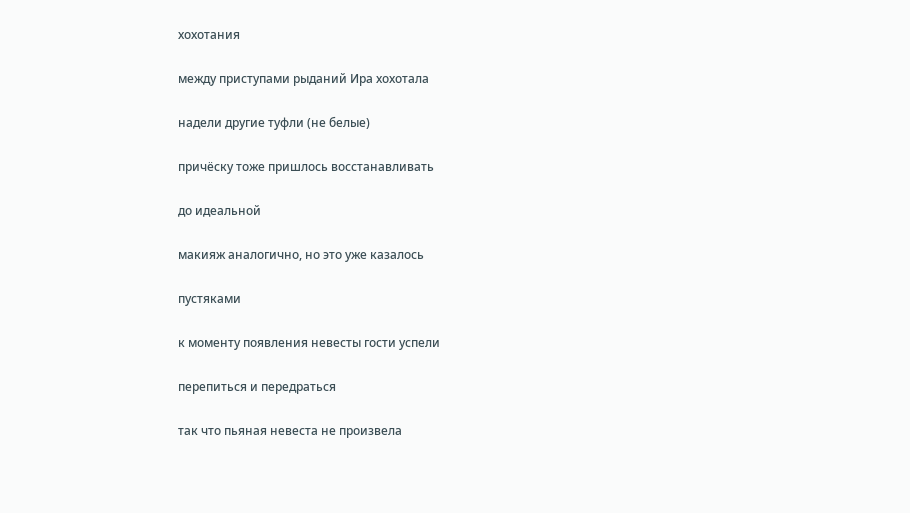хохотания

между приступами рыданий Ира хохотала

надели другие туфли (не белые)

причёску тоже пришлось восстанавливать

до идеальной

макияж аналогично, но это уже казалось

пустяками

к моменту появления невесты гости успели

перепиться и передраться

так что пьяная невеста не произвела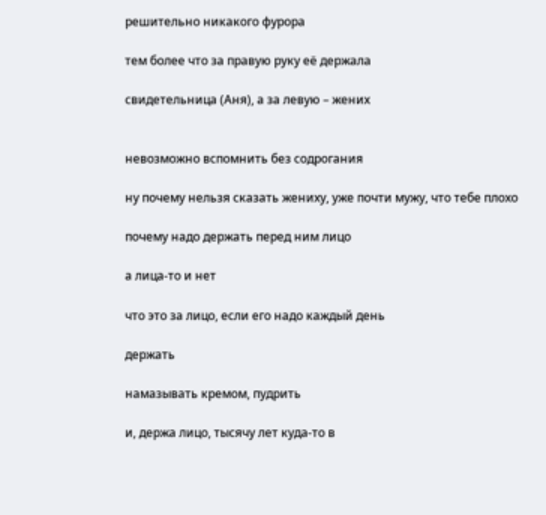решительно никакого фурора

тем более что за правую руку её держала

свидетельница (Аня), а за левую – жених


невозможно вспомнить без содрогания

ну почему нельзя сказать жениху, уже почти мужу, что тебе плохо

почему надо держать перед ним лицо

а лица-то и нет

что это за лицо, если его надо каждый день

держать

намазывать кремом, пудрить

и, держа лицо, тысячу лет куда-то в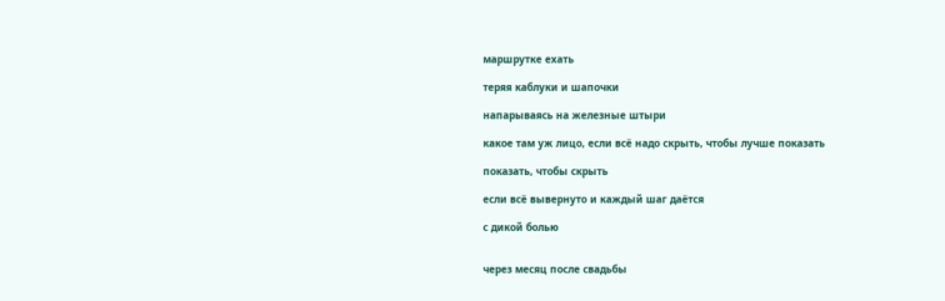маршрутке ехать

теряя каблуки и шапочки

напарываясь на железные штыри

какое там уж лицо, если всё надо скрыть, чтобы лучше показать

показать, чтобы скрыть

если всё вывернуто и каждый шаг даётся

с дикой болью


через месяц после свадьбы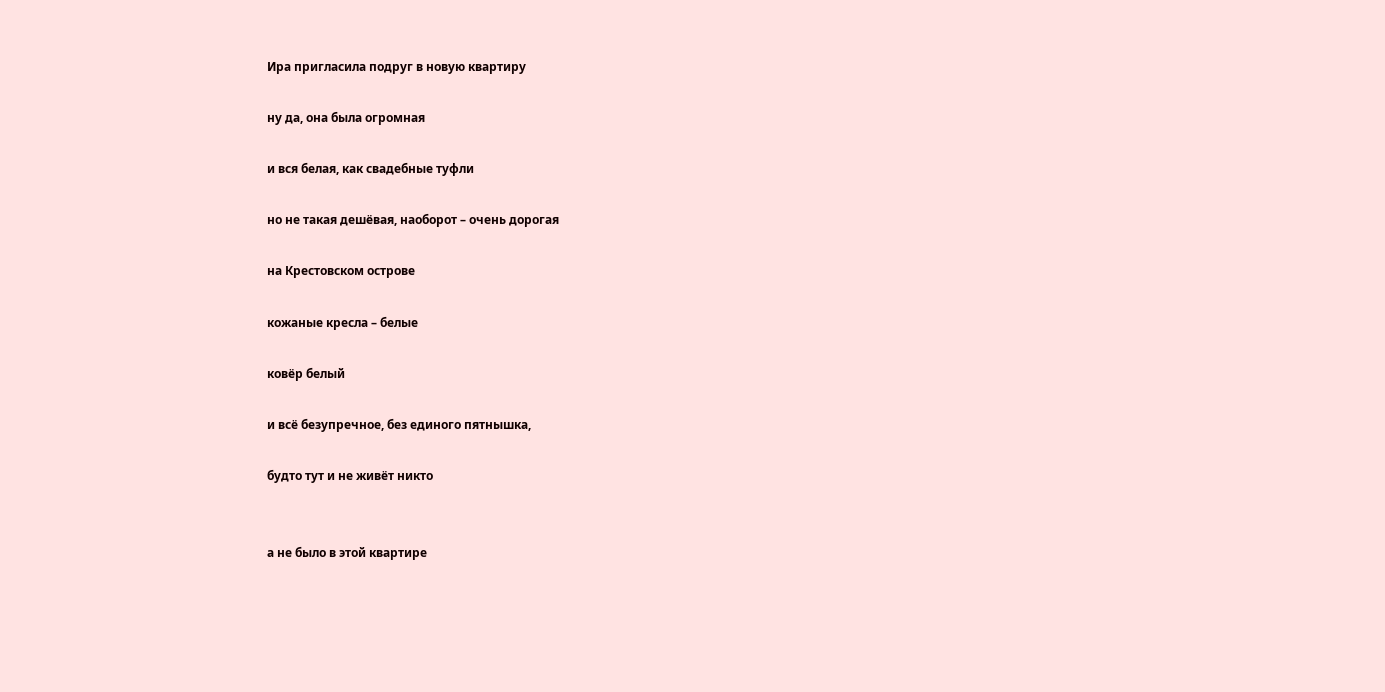Ира пригласила подруг в новую квартиру

ну да, она была огромная

и вся белая, как свадебные туфли

но не такая дешёвая, наоборот – очень дорогая

на Крестовском острове

кожаные кресла – белые

ковёр белый

и всё безупречное, без единого пятнышка,

будто тут и не живёт никто


а не было в этой квартире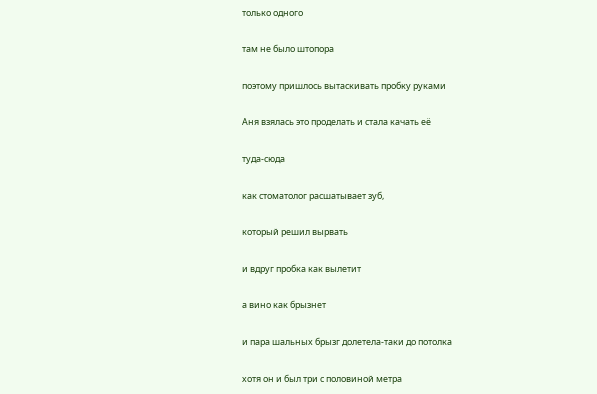только одного

там не было штопора

поэтому пришлось вытаскивать пробку руками

Аня взялась это проделать и стала качать её

туда-сюда

как стоматолог расшатывает зуб,

который решил вырвать

и вдруг пробка как вылетит

а вино как брызнет

и пара шальных брызг долетела-таки до потолка

хотя он и был три с половиной метра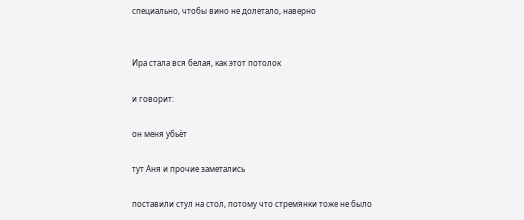специально, чтобы вино не долетало, наверно


Ира стала вся белая, как этот потолок

и говорит:

он меня убьёт

тут Аня и прочие заметались

поставили стул на стол, потому что стремянки тоже не было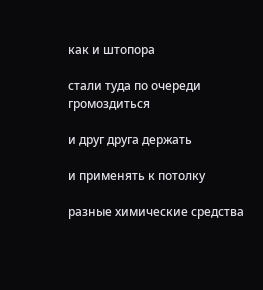как и штопора

стали туда по очереди громоздиться

и друг друга держать

и применять к потолку

разные химические средства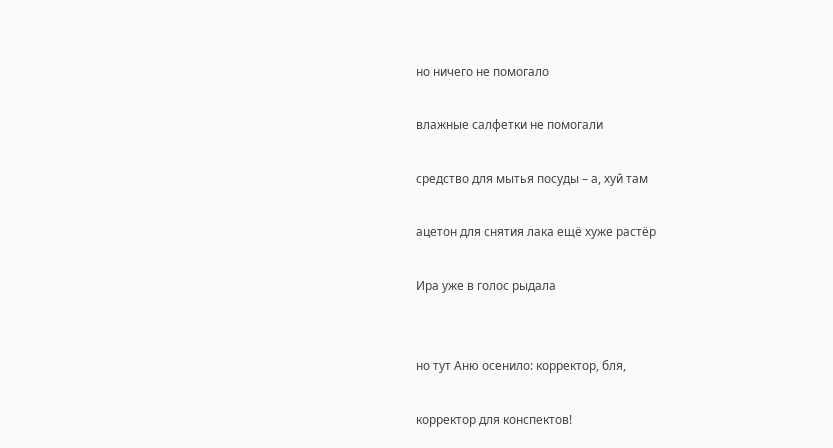но ничего не помогало

влажные салфетки не помогали

средство для мытья посуды – а, хуй там

ацетон для снятия лака ещё хуже растёр

Ира уже в голос рыдала


но тут Аню осенило: корректор, бля,

корректор для конспектов!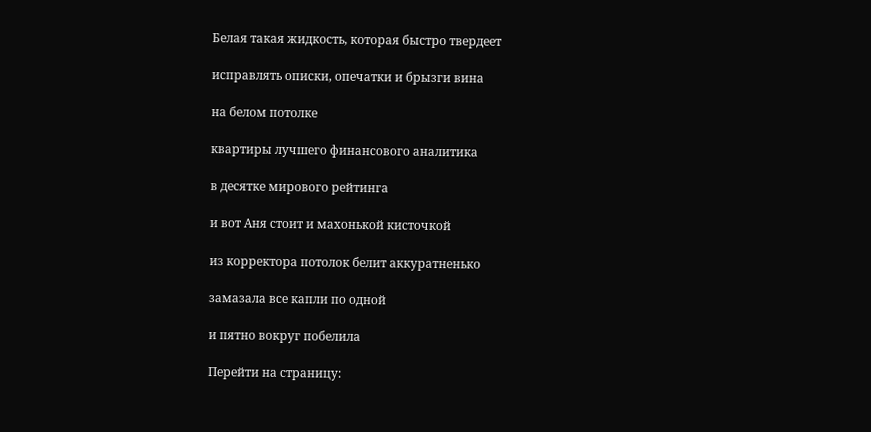Белая такая жидкость, которая быстро твердеет

исправлять описки, опечатки и брызги вина

на белом потолке

квартиры лучшего финансового аналитика

в десятке мирового рейтинга

и вот Аня стоит и махонькой кисточкой

из корректора потолок белит аккуратненько

замазала все капли по одной

и пятно вокруг побелила

Перейти на страницу: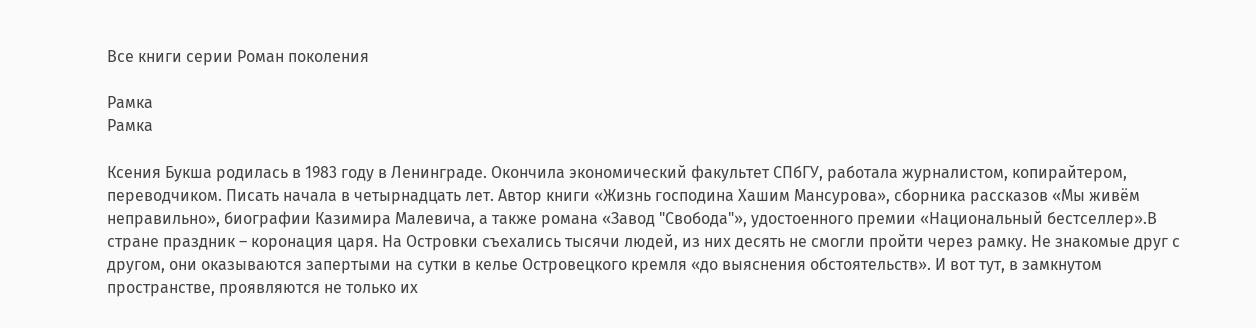Все книги серии Роман поколения

Рамка
Рамка

Ксения Букша родилась в 1983 году в Ленинграде. Окончила экономический факультет СПбГУ, работала журналистом, копирайтером, переводчиком. Писать начала в четырнадцать лет. Автор книги «Жизнь господина Хашим Мансурова», сборника рассказов «Мы живём неправильно», биографии Казимира Малевича, а также романа «Завод "Свобода"», удостоенного премии «Национальный бестселлер».В стране праздник – коронация царя. На Островки съехались тысячи людей, из них десять не смогли пройти через рамку. Не знакомые друг с другом, они оказываются запертыми на сутки в келье Островецкого кремля «до выяснения обстоятельств». И вот тут, в замкнутом пространстве, проявляются не только их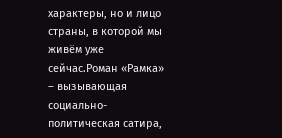характеры, но и лицо страны, в которой мы живём уже сейчас.Роман «Рамка» – вызывающая социально-политическая сатира,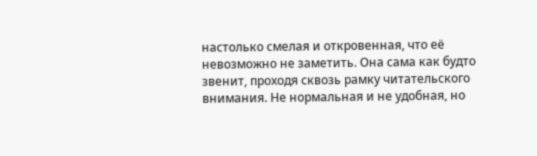настолько смелая и откровенная, что её невозможно не заметить. Она сама как будто звенит, проходя сквозь рамку читательского внимания. Не нормальная и не удобная, но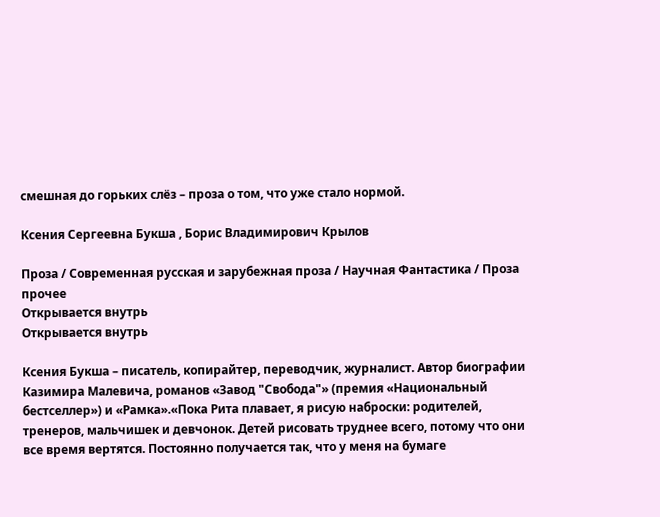смешная до горьких слёз – проза о том, что уже стало нормой.

Ксения Сергеевна Букша , Борис Владимирович Крылов

Проза / Современная русская и зарубежная проза / Научная Фантастика / Проза прочее
Открывается внутрь
Открывается внутрь

Ксения Букша – писатель, копирайтер, переводчик, журналист. Автор биографии Казимира Малевича, романов «Завод "Свобода"» (премия «Национальный бестселлер») и «Рамка».«Пока Рита плавает, я рисую наброски: родителей, тренеров, мальчишек и девчонок. Детей рисовать труднее всего, потому что они все время вертятся. Постоянно получается так, что у меня на бумаге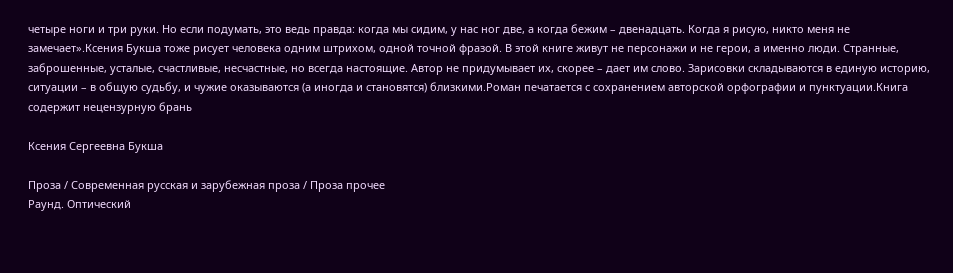четыре ноги и три руки. Но если подумать, это ведь правда: когда мы сидим, у нас ног две, а когда бежим – двенадцать. Когда я рисую, никто меня не замечает».Ксения Букша тоже рисует человека одним штрихом, одной точной фразой. В этой книге живут не персонажи и не герои, а именно люди. Странные, заброшенные, усталые, счастливые, несчастные, но всегда настоящие. Автор не придумывает их, скорее – дает им слово. Зарисовки складываются в единую историю, ситуации – в общую судьбу, и чужие оказываются (а иногда и становятся) близкими.Роман печатается с сохранением авторской орфографии и пунктуации.Книга содержит нецензурную брань

Ксения Сергеевна Букша

Проза / Современная русская и зарубежная проза / Проза прочее
Раунд. Оптический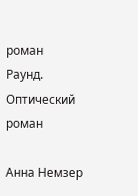роман
Раунд. Оптический роман

Анна Немзер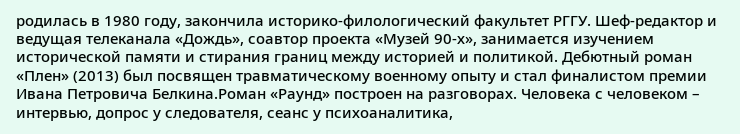родилась в 1980 году, закончила историко-филологический факультет РГГУ. Шеф-редактор и ведущая телеканала «Дождь», соавтор проекта «Музей 90-х», занимается изучением исторической памяти и стирания границ между историей и политикой. Дебютный роман «Плен» (2013) был посвящен травматическому военному опыту и стал финалистом премии Ивана Петровича Белкина.Роман «Раунд» построен на разговорах. Человека с человеком – интервью, допрос у следователя, сеанс у психоаналитика,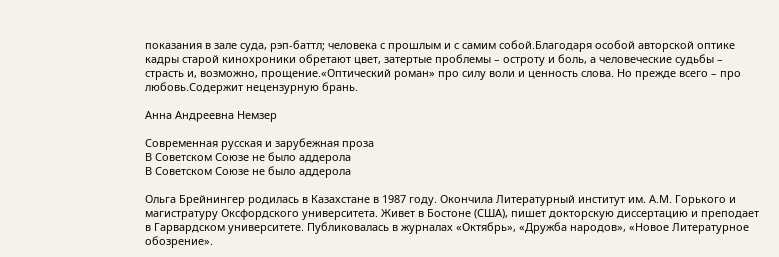показания в зале суда, рэп-баттл; человека с прошлым и с самим собой.Благодаря особой авторской оптике кадры старой кинохроники обретают цвет, затертые проблемы – остроту и боль, а человеческие судьбы – страсть и, возможно, прощение.«Оптический роман» про силу воли и ценность слова. Но прежде всего – про любовь.Содержит нецензурную брань.

Анна Андреевна Немзер

Современная русская и зарубежная проза
В Советском Союзе не было аддерола
В Советском Союзе не было аддерола

Ольга Брейнингер родилась в Казахстане в 1987 году. Окончила Литературный институт им. А.М. Горького и магистратуру Оксфордского университета. Живет в Бостоне (США), пишет докторскую диссертацию и преподает в Гарвардском университете. Публиковалась в журналах «Октябрь», «Дружба народов», «Новое Литературное обозрение».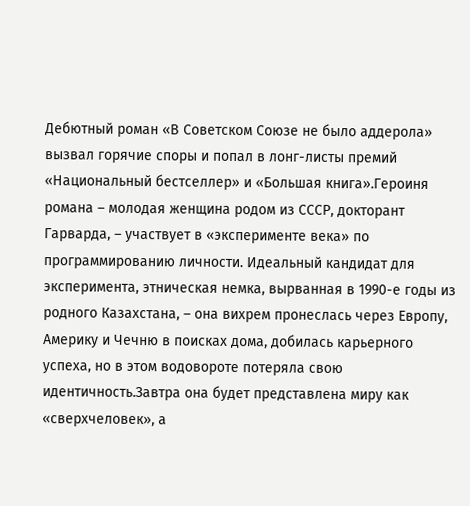Дебютный роман «В Советском Союзе не было аддерола» вызвал горячие споры и попал в лонг-листы премий «Национальный бестселлер» и «Большая книга».Героиня романа – молодая женщина родом из СССР, докторант Гарварда, – участвует в «эксперименте века» по программированию личности. Идеальный кандидат для эксперимента, этническая немка, вырванная в 1990-е годы из родного Казахстана, – она вихрем пронеслась через Европу, Америку и Чечню в поисках дома, добилась карьерного успеха, но в этом водовороте потеряла свою идентичность.Завтра она будет представлена миру как «сверхчеловек», а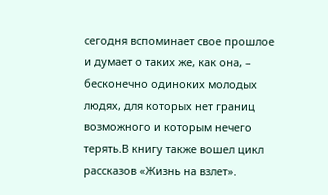сегодня вспоминает свое прошлое и думает о таких же, как она, – бесконечно одиноких молодых людях, для которых нет границ возможного и которым нечего терять.В книгу также вошел цикл рассказов «Жизнь на взлет».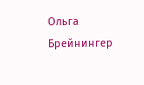Ольга Брейнингер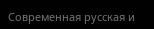Современная русская и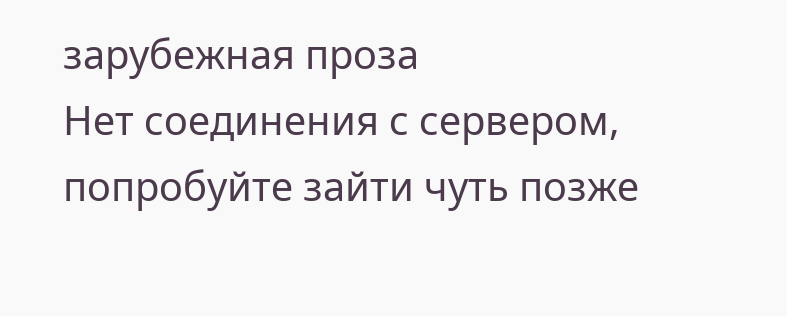зарубежная проза
Нет соединения с сервером, попробуйте зайти чуть позже